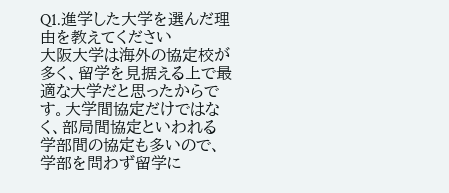Q1.進学した大学を選んだ理由を教えてください
大阪大学は海外の協定校が多く、留学を見据える上で最適な大学だと思ったからです。大学間協定だけではなく、部局間協定といわれる学部間の協定も多いので、学部を問わず留学に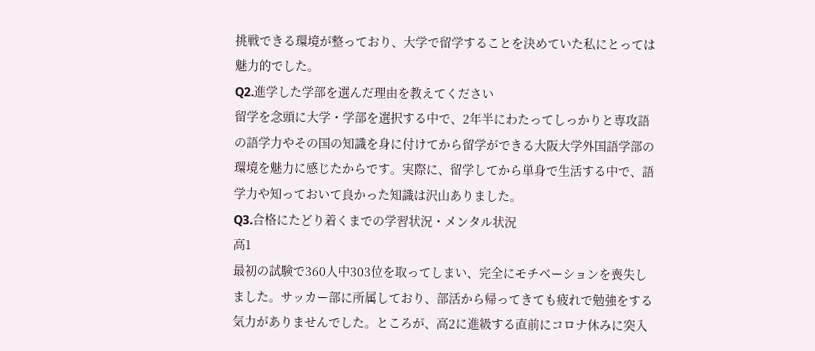挑戦できる環境が整っており、大学で留学することを決めていた私にとっては魅力的でした。
Q2.進学した学部を選んだ理由を教えてください
留学を念頭に大学・学部を選択する中で、2年半にわたってしっかりと専攻語の語学力やその国の知識を身に付けてから留学ができる大阪大学外国語学部の環境を魅力に感じたからです。実際に、留学してから単身で生活する中で、語学力や知っておいて良かった知識は沢山ありました。
Q3.合格にたどり着くまでの学習状況・メンタル状況
高1
最初の試験で360人中303位を取ってしまい、完全にモチベーションを喪失しました。サッカー部に所属しており、部活から帰ってきても疲れで勉強をする気力がありませんでした。ところが、高2に進級する直前にコロナ休みに突入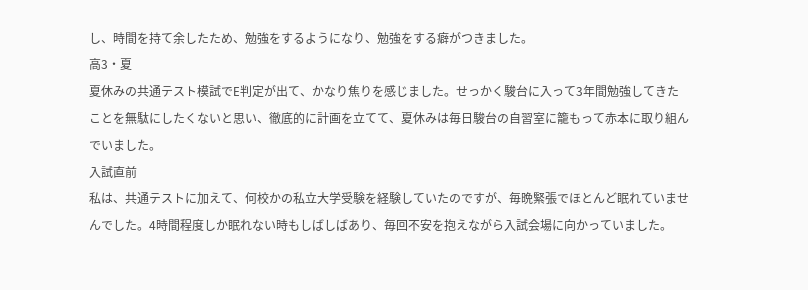し、時間を持て余したため、勉強をするようになり、勉強をする癖がつきました。
高3・夏
夏休みの共通テスト模試でE判定が出て、かなり焦りを感じました。せっかく駿台に入って3年間勉強してきたことを無駄にしたくないと思い、徹底的に計画を立てて、夏休みは毎日駿台の自習室に籠もって赤本に取り組んでいました。
入試直前
私は、共通テストに加えて、何校かの私立大学受験を経験していたのですが、毎晩緊張でほとんど眠れていませんでした。4時間程度しか眠れない時もしばしばあり、毎回不安を抱えながら入試会場に向かっていました。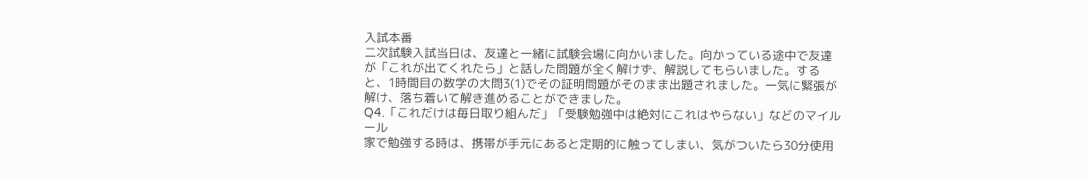入試本番
二次試験入試当日は、友達と一緒に試験会場に向かいました。向かっている途中で友達が「これが出てくれたら」と話した問題が全く解けず、解説してもらいました。すると、1時間目の数学の大問3(1)でその証明問題がそのまま出題されました。一気に緊張が解け、落ち着いて解き進めることができました。
Q4.「これだけは毎日取り組んだ」「受験勉強中は絶対にこれはやらない」などのマイルール
家で勉強する時は、携帯が手元にあると定期的に触ってしまい、気がついたら30分使用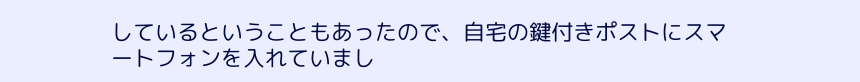しているということもあったので、自宅の鍵付きポストにスマートフォンを入れていまし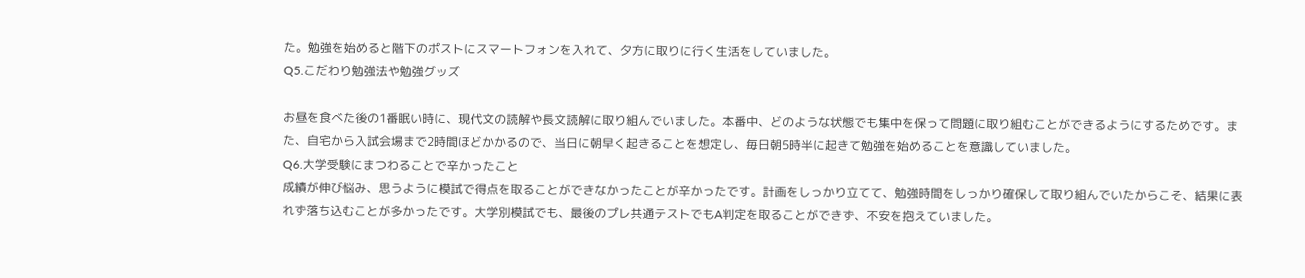た。勉強を始めると階下のポストにスマートフォンを入れて、夕方に取りに行く生活をしていました。
Q5.こだわり勉強法や勉強グッズ

お昼を食べた後の1番眠い時に、現代文の読解や長文読解に取り組んでいました。本番中、どのような状態でも集中を保って問題に取り組むことができるようにするためです。また、自宅から入試会場まで2時間ほどかかるので、当日に朝早く起きることを想定し、毎日朝5時半に起きて勉強を始めることを意識していました。
Q6.大学受験にまつわることで辛かったこと
成績が伸び悩み、思うように模試で得点を取ることができなかったことが辛かったです。計画をしっかり立てて、勉強時間をしっかり確保して取り組んでいたからこそ、結果に表れず落ち込むことが多かったです。大学別模試でも、最後のプレ共通テストでもA判定を取ることができず、不安を抱えていました。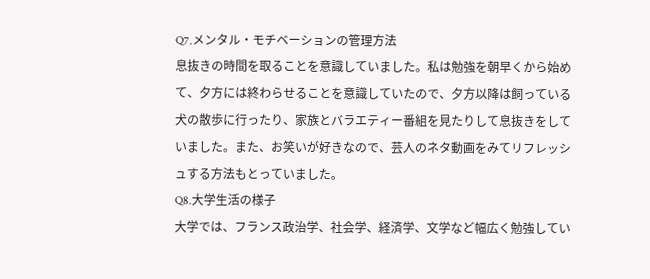Q7.メンタル・モチベーションの管理方法
息抜きの時間を取ることを意識していました。私は勉強を朝早くから始めて、夕方には終わらせることを意識していたので、夕方以降は飼っている犬の散歩に行ったり、家族とバラエティー番組を見たりして息抜きをしていました。また、お笑いが好きなので、芸人のネタ動画をみてリフレッシュする方法もとっていました。
Q8.大学生活の様子
大学では、フランス政治学、社会学、経済学、文学など幅広く勉強してい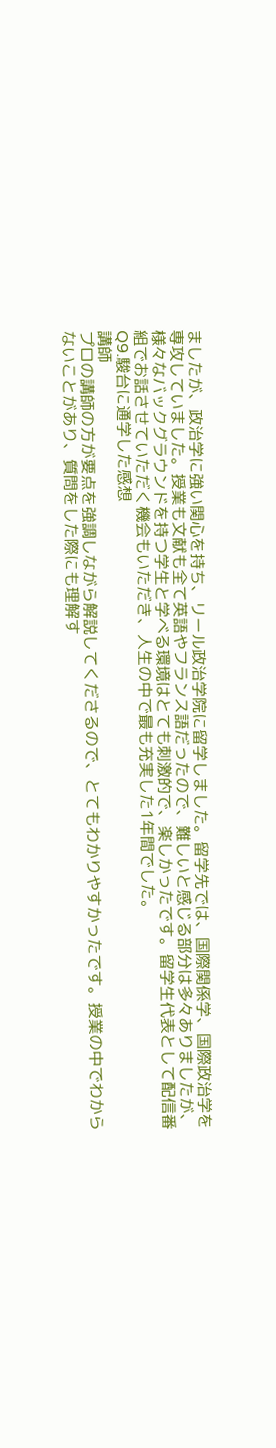ましたが、政治学に強い関心を持ち、リール政治学院に留学しました。留学先では、国際関係学、国際政治学を専攻していました。授業も文献も全て英語やフランス語だったので、難しいと感じる部分は多々ありましたが、様々なバックグラウンドを持つ学生と学べる環境はとても刺激的で、楽しかったです。留学生代表として配信番組でお話させていただく機会もいただき、人生の中で最も充実した1年間でした。
Q9.駿台に通学した感想
講師
プロの講師の方が要点を強調しながら解説してくださるので、とてもわかりやすかったです。授業の中でわからないことがあり、質問をした際にも理解す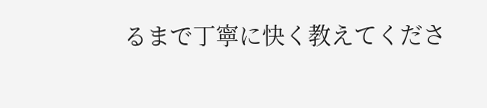るまで丁寧に快く教えてくださ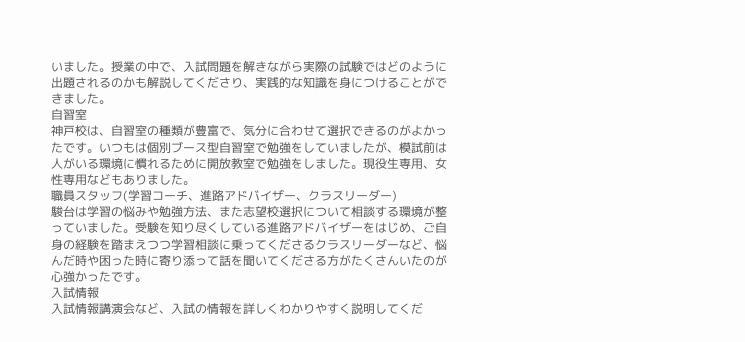いました。授業の中で、入試問題を解きながら実際の試験ではどのように出題されるのかも解説してくださり、実践的な知識を身につけることができました。
自習室
神戸校は、自習室の種類が豊富で、気分に合わせて選択できるのがよかったです。いつもは個別ブース型自習室で勉強をしていましたが、模試前は人がいる環境に慣れるために開放教室で勉強をしました。現役生専用、女性専用などもありました。
職員スタッフ(学習コーチ、進路アドバイザー、クラスリーダー)
駿台は学習の悩みや勉強方法、また志望校選択について相談する環境が整っていました。受験を知り尽くしている進路アドバイザーをはじめ、ご自身の経験を踏まえつつ学習相談に乗ってくださるクラスリーダーなど、悩んだ時や困った時に寄り添って話を聞いてくださる方がたくさんいたのが心強かったです。
入試情報
入試情報講演会など、入試の情報を詳しくわかりやすく説明してくだ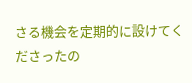さる機会を定期的に設けてくださったの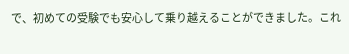で、初めての受験でも安心して乗り越えることができました。これ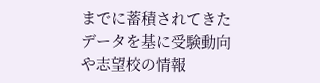までに蓄積されてきたデータを基に受験動向や志望校の情報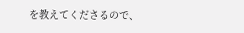を教えてくださるので、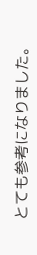とても参考になりました。